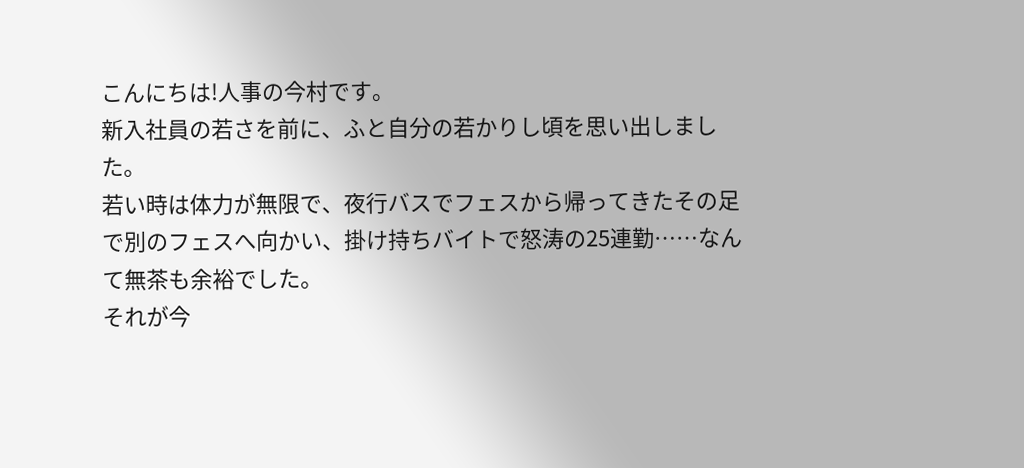こんにちは!人事の今村です。
新入社員の若さを前に、ふと自分の若かりし頃を思い出しました。
若い時は体力が無限で、夜行バスでフェスから帰ってきたその足で別のフェスへ向かい、掛け持ちバイトで怒涛の25連勤……なんて無茶も余裕でした。
それが今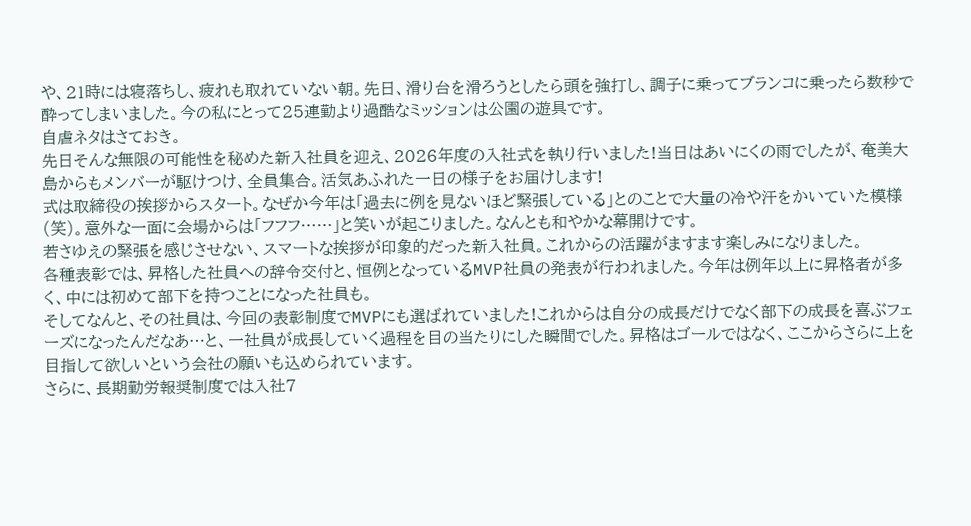や、21時には寝落ちし、疲れも取れていない朝。先日、滑り台を滑ろうとしたら頭を強打し、調子に乗ってブランコに乗ったら数秒で酔ってしまいました。今の私にとって25連勤より過酷なミッションは公園の遊具です。
自虐ネタはさておき。
先日そんな無限の可能性を秘めた新入社員を迎え、2026年度の入社式を執り行いました!当日はあいにくの雨でしたが、奄美大島からもメンバーが駆けつけ、全員集合。活気あふれた一日の様子をお届けします!
式は取締役の挨拶からスタート。なぜか今年は「過去に例を見ないほど緊張している」とのことで大量の冷や汗をかいていた模様(笑)。意外な一面に会場からは「フフフ……」と笑いが起こりました。なんとも和やかな幕開けです。
若さゆえの緊張を感じさせない、スマートな挨拶が印象的だった新入社員。これからの活躍がますます楽しみになりました。
各種表彰では、昇格した社員への辞令交付と、恒例となっているMVP社員の発表が行われました。今年は例年以上に昇格者が多く、中には初めて部下を持つことになった社員も。
そしてなんと、その社員は、今回の表彰制度でMVPにも選ばれていました!これからは自分の成長だけでなく部下の成長を喜ぶフェーズになったんだなあ…と、一社員が成長していく過程を目の当たりにした瞬間でした。昇格はゴールではなく、ここからさらに上を目指して欲しいという会社の願いも込められています。
さらに、長期勤労報奨制度では入社7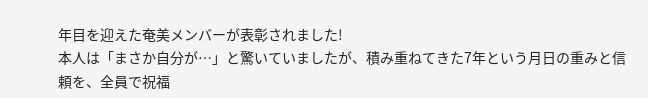年目を迎えた奄美メンバーが表彰されました!
本人は「まさか自分が…」と驚いていましたが、積み重ねてきた7年という月日の重みと信頼を、全員で祝福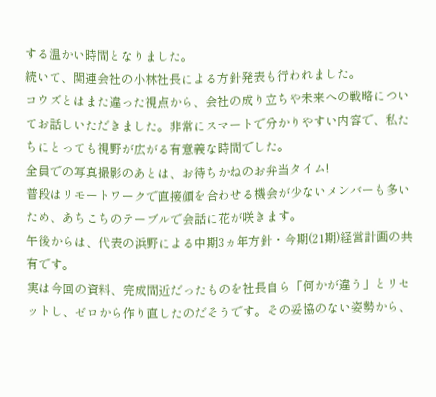する温かい時間となりました。
続いて、関連会社の小林社長による方針発表も行われました。
コウズとはまた違った視点から、会社の成り立ちや未来への戦略についてお話しいただきました。非常にスマートで分かりやすい内容で、私たちにとっても視野が広がる有意義な時間でした。
全員での写真撮影のあとは、お待ちかねのお弁当タイム!
普段はリモートワークで直接顔を合わせる機会が少ないメンバーも多いため、あちこちのテーブルで会話に花が咲きます。
午後からは、代表の浜野による中期3ヵ年方針・今期(21期)経営計画の共有です。
実は今回の資料、完成間近だったものを社長自ら「何かが違う」とリセットし、ゼロから作り直したのだそうです。その妥協のない姿勢から、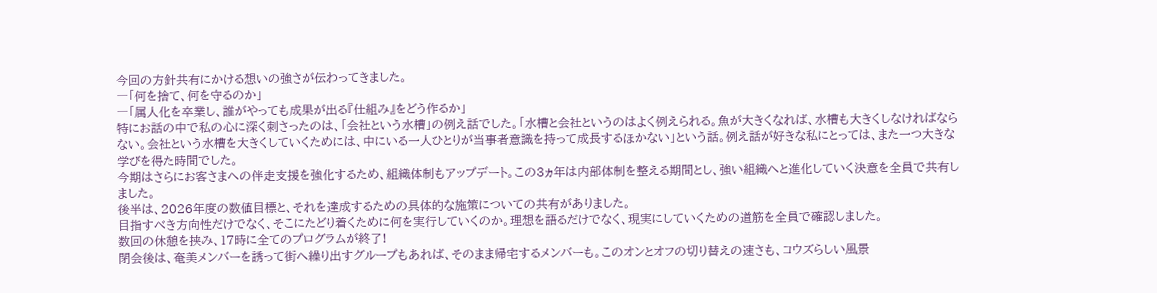今回の方針共有にかける想いの強さが伝わってきました。
―「何を捨て、何を守るのか」
―「属人化を卒業し、誰がやっても成果が出る『仕組み』をどう作るか」
特にお話の中で私の心に深く刺さったのは、「会社という水槽」の例え話でした。「水槽と会社というのはよく例えられる。魚が大きくなれば、水槽も大きくしなければならない。会社という水槽を大きくしていくためには、中にいる一人ひとりが当事者意識を持って成長するほかない」という話。例え話が好きな私にとっては、また一つ大きな学びを得た時間でした。
今期はさらにお客さまへの伴走支援を強化するため、組織体制もアップデート。この3ヵ年は内部体制を整える期間とし、強い組織へと進化していく決意を全員で共有しました。
後半は、2026年度の数値目標と、それを達成するための具体的な施策についての共有がありました。
目指すべき方向性だけでなく、そこにたどり着くために何を実行していくのか。理想を語るだけでなく、現実にしていくための道筋を全員で確認しました。
数回の休憩を挟み、17時に全てのプログラムが終了!
閉会後は、奄美メンバーを誘って街へ繰り出すグループもあれば、そのまま帰宅するメンバーも。このオンとオフの切り替えの速さも、コウズらしい風景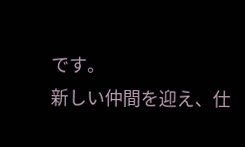です。
新しい仲間を迎え、仕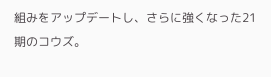組みをアップデートし、さらに強くなった21期のコウズ。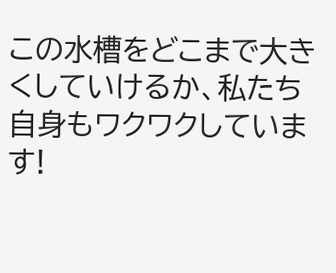この水槽をどこまで大きくしていけるか、私たち自身もワクワクしています!